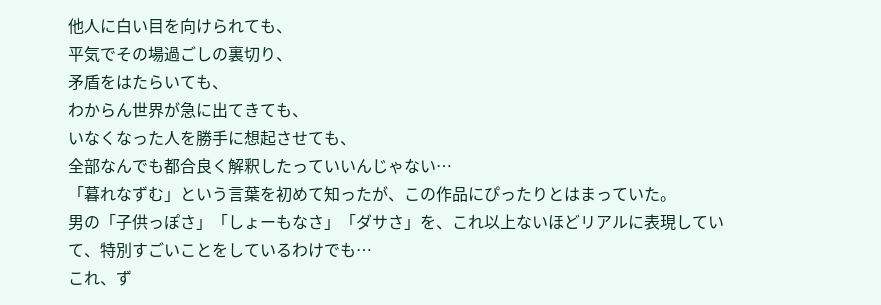他人に白い目を向けられても、
平気でその場過ごしの裏切り、
矛盾をはたらいても、
わからん世界が急に出てきても、
いなくなった人を勝手に想起させても、
全部なんでも都合良く解釈したっていいんじゃない…
「暮れなずむ」という言葉を初めて知ったが、この作品にぴったりとはまっていた。
男の「子供っぽさ」「しょーもなさ」「ダサさ」を、これ以上ないほどリアルに表現していて、特別すごいことをしているわけでも…
これ、ず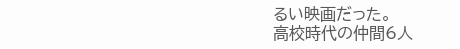るい映画だった。
高校時代の仲間6人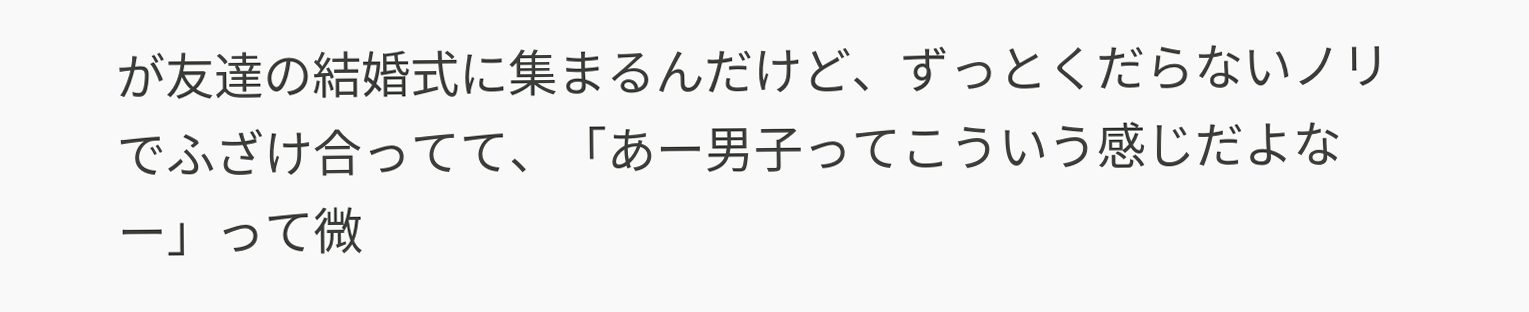が友達の結婚式に集まるんだけど、ずっとくだらないノリでふざけ合ってて、「あー男子ってこういう感じだよなー」って微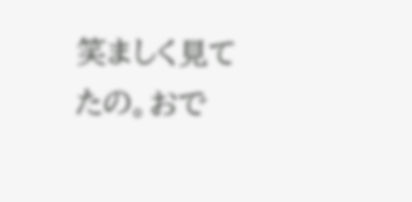笑ましく見てたの。おで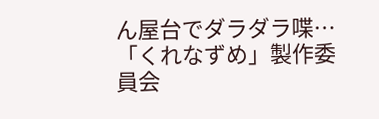ん屋台でダラダラ喋…
「くれなずめ」製作委員会